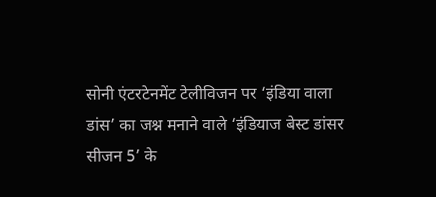सोनी एंटरटेनमेंट टेलीविजन पर ‘इंडिया वाला डांस’ का जश्न मनाने वाले ‘इंडियाज बेस्ट डांसर सीजन 5’ के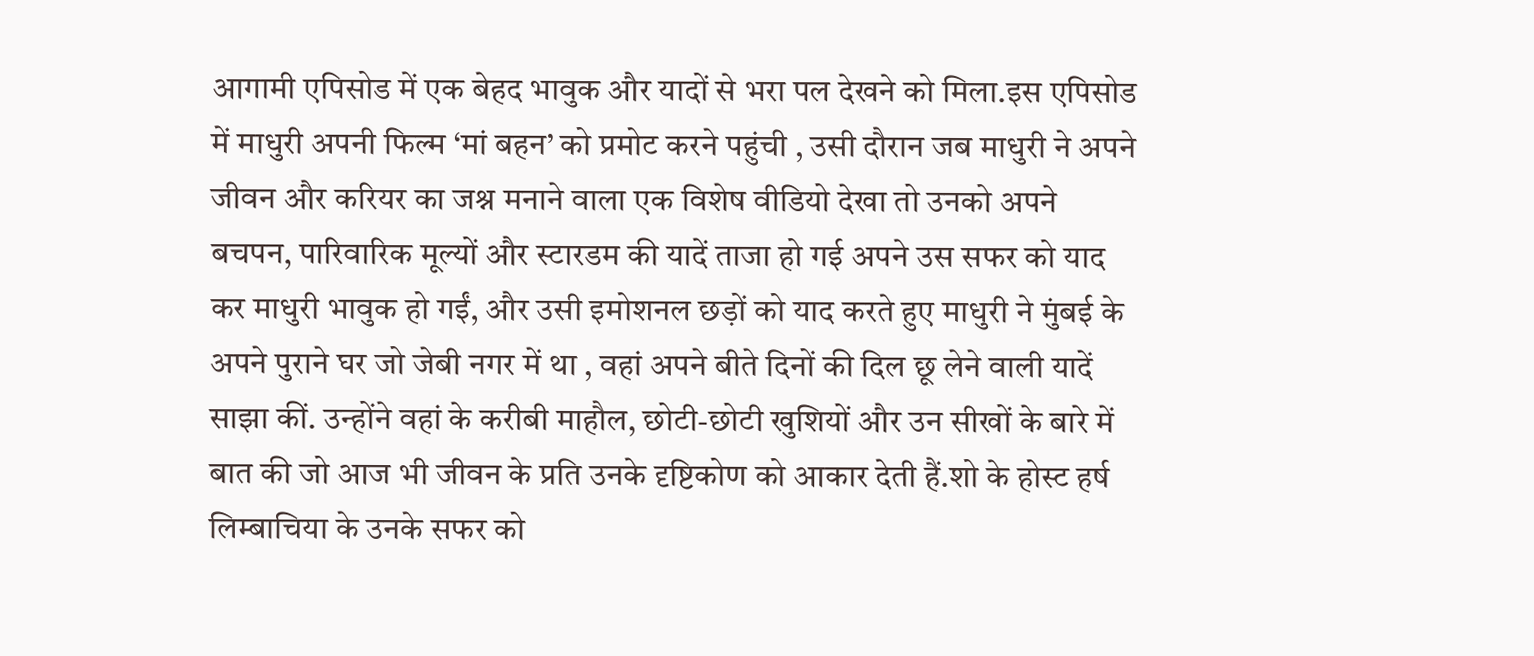आगामी एपिसोड में एक बेहद भावुक और यादों से भरा पल देखने को मिला.इस एपिसोड में माधुरी अपनी फिल्म ‘मां बहन’ को प्रमोट करने पहुंची , उसी दौरान जब माधुरी ने अपने जीवन और करियर का जश्न मनाने वाला एक विशेष वीडियो देखा तो उनको अपने बचपन, पारिवारिक मूल्यों और स्टारडम की यादें ताजा हो गई अपने उस सफर को याद कर माधुरी भावुक हो गईं, और उसी इमोशनल छड़ों को याद करते हुए माधुरी ने मुंबई के अपने पुराने घर जो जेबी नगर में था , वहां अपने बीते दिनों की दिल छू लेने वाली यादें साझा कीं. उन्होंने वहां के करीबी माहौल, छोटी-छोटी खुशियों और उन सीखों के बारे में बात की जो आज भी जीवन के प्रति उनके दृष्टिकोण को आकार देती हैं.शो के होस्ट हर्ष लिम्बाचिया के उनके सफर को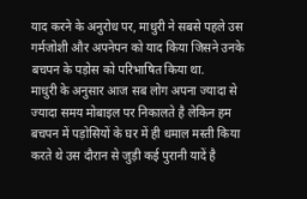याद करने के अनुरोध पर, माधुरी ने सबसे पहले उस गर्मजोशी और अपनेपन को याद किया जिसने उनके बचपन के पड़ोस को परिभाषित किया था.
माधुरी के अनुसार आज सब लोग अपना ज्यादा से ज्यादा समय मोबाइल पर निकालते है लेकिन हम बचपन में पड़ोसियों के घर में ही धमाल मस्ती किया करते थे उस दौरान से जुड़ी कई पुरानी यादें है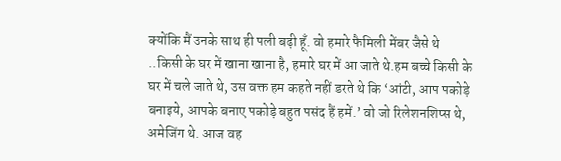क्योंकि मैं उनके साथ ही पली बढ़ी हूँ. वो हमारे फैमिली मेंबर जैसे थे ..किसी के घर में खाना खाना है, हमारे घर में आ जाते थे.हम बच्चे किसी के घर में चले जाते थे, उस वक्त हम कहते नहीं डरते थे कि ‘आंटी, आप पकोड़े बनाइये, आपके बनाए पकोड़े बहुत पसंद हैं हमें.’ वो जो रिलेशनशिप्स थे, अमेजिंग थे. आज वह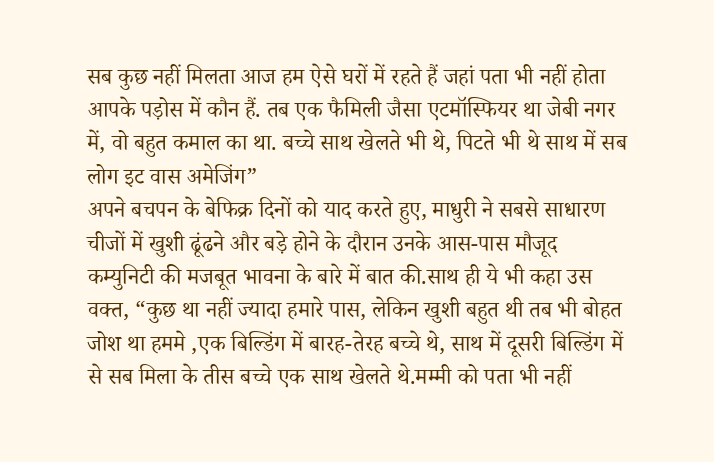सब कुछ नहीं मिलता आज हम ऐसे घरों में रहते हैं जहां पता भी नहीं होता आपके पड़ोस में कौन हैं. तब एक फैमिली जैसा एटमॉस्फियर था जेबी नगर में, वो बहुत कमाल का था. बच्चे साथ खेलते भी थे, पिटते भी थे साथ में सब लोग इट वास अमेजिंग”
अपने बचपन के बेफिक्र दिनों को याद करते हुए, माधुरी ने सबसे साधारण चीजों में खुशी ढूंढने और बड़े होने के दौरान उनके आस-पास मौजूद कम्युनिटी की मजबूत भावना के बारे में बात की.साथ ही ये भी कहा उस वक्त, “कुछ था नहीं ज्यादा हमारे पास, लेकिन खुशी बहुत थी तब भी बोहत जोश था हममे ,एक बिल्डिंग में बारह-तेरह बच्चे थे, साथ में दूसरी बिल्डिंग में से सब मिला के तीस बच्चे एक साथ खेलते थे.मम्मी को पता भी नहीं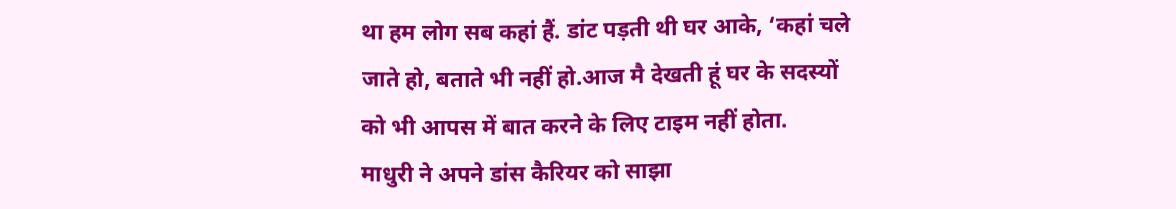था हम लोग सब कहां हैं. डांट पड़ती थी घर आके, ‘कहां चले जाते हो, बताते भी नहीं हो.आज मै देखती हूं घर के सदस्यों को भी आपस में बात करने के लिए टाइम नहीं होता.
माधुरी ने अपने डांस कैरियर को साझा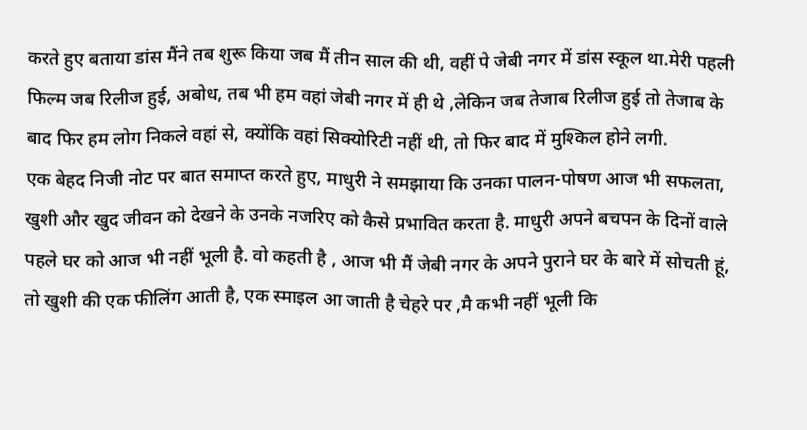करते हुए बताया डांस मैंने तब शुरू किया जब मैं तीन साल की थी, वहीं पे जेबी नगर में डांस स्कूल था.मेरी पहली फिल्म जब रिलीज हुई, अबोध, तब भी हम वहां जेबी नगर में ही थे ,लेकिन जब तेजाब रिलीज हुई तो तेजाब के बाद फिर हम लोग निकले वहां से, क्योंकि वहां सिक्योरिटी नहीं थी, तो फिर बाद में मुश्किल होने लगी.
एक बेहद निजी नोट पर बात समाप्त करते हुए, माधुरी ने समझाया कि उनका पालन-पोषण आज भी सफलता, खुशी और खुद जीवन को देखने के उनके नजरिए को कैसे प्रभावित करता है. माधुरी अपने बचपन के दिनों वाले पहले घर को आज भी नहीं भूली है. वो कहती है , आज भी मैं जेबी नगर के अपने पुराने घर के बारे में सोचती हूं, तो खुशी की एक फीलिंग आती है, एक स्माइल आ जाती है चेहरे पर ,मै कभी नहीं भूली कि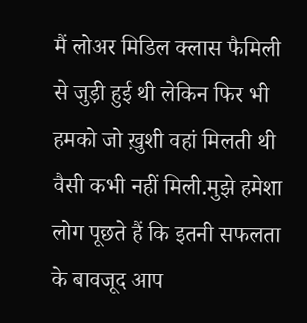मैं लोअर मिडिल क्लास फैमिली से जुड़ी हुई थी लेकिन फिर भी हमको जो ख़ुशी वहां मिलती थी वैसी कभी नहीं मिली.मुझे हमेशा लोग पूछते हैं कि इतनी सफलता के बावजूद आप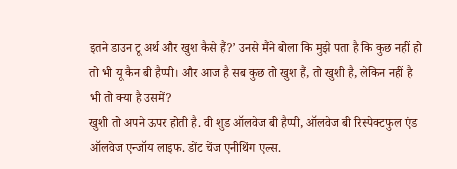इतने डाउन टू अर्थ और खुश कैसे हैं?’ उनसे मैंने बोला कि मुझे पता है कि कुछ नहीं हो तो भी यू कैन बी हैप्पी। और आज है सब कुछ तो खुश हैं, तो खुशी है, लेकिन नहीं है भी तो क्या है उसमें?
खुशी तो अपने ऊपर होती है. वी शुड ऑलवेज बी हैप्पी, ऑलवेज बी रिस्पेक्टफुल एंड ऑलवेज एन्जॉय लाइफ. डोंट चेंज एनीथिंग एल्स.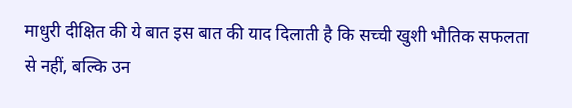माधुरी दीक्षित की ये बात इस बात की याद दिलाती है कि सच्ची खुशी भौतिक सफलता से नहीं, बल्कि उन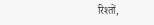रिश्तों,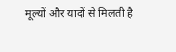मूल्यों और यादों से मिलती है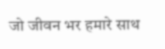जो जीवन भर हमारे साथ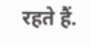रहते हैं.